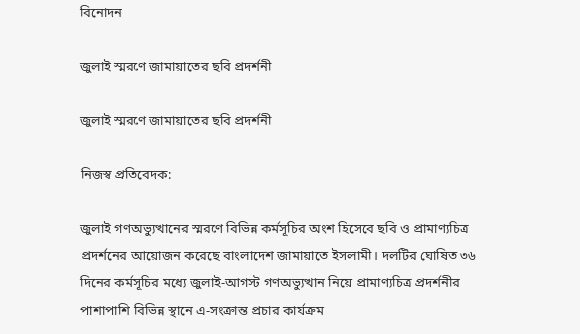বিনোদন

জুলাই স্মরণে জামায়াতের ছবি প্রদর্শনী

জুলাই স্মরণে জামায়াতের ছবি প্রদর্শনী

নিজস্ব প্রতিবেদক:

জুলাই গণঅভ্যুত্থানের স্মরণে বিভিন্ন কর্মসূচির অংশ হিসেবে ছবি ও প্রামাণ্যচিত্র প্রদর্শনের আয়োজন করেছে বাংলাদেশ জামায়াতে ইসলামী। দলটির ঘোষিত ৩৬ দিনের কর্মসূচির মধ্যে জুলাই-আগস্ট গণঅভ্যুত্থান নিয়ে প্রামাণ্যচিত্র প্রদর্শনীর পাশাপাশি বিভিন্ন স্থানে এ-সংক্রান্ত প্রচার কার্যক্রম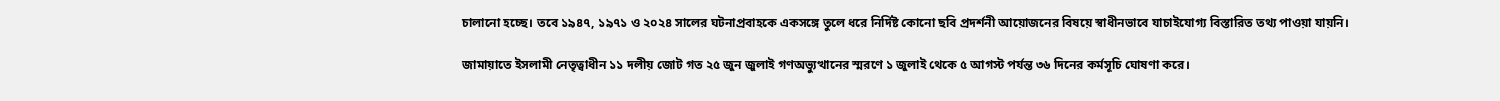চালানো হচ্ছে। তবে ১৯৪৭, ১৯৭১ ও ২০২৪ সালের ঘটনাপ্রবাহকে একসঙ্গে তুলে ধরে নির্দিষ্ট কোনো ছবি প্রদর্শনী আয়োজনের বিষয়ে স্বাধীনভাবে যাচাইযোগ্য বিস্তারিত তথ্য পাওয়া যায়নি।

জামায়াতে ইসলামী নেতৃত্বাধীন ১১ দলীয় জোট গত ২৫ জুন জুলাই গণঅভ্যুত্থানের স্মরণে ১ জুলাই থেকে ৫ আগস্ট পর্যন্ত ৩৬ দিনের কর্মসূচি ঘোষণা করে।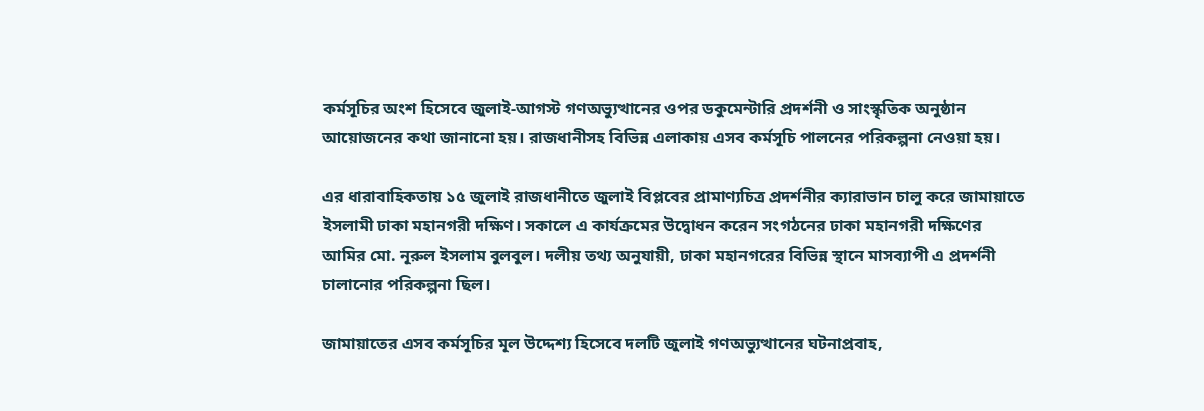কর্মসূচির অংশ হিসেবে জুলাই-আগস্ট গণঅভ্যুত্থানের ওপর ডকুমেন্টারি প্রদর্শনী ও সাংস্কৃতিক অনুষ্ঠান আয়োজনের কথা জানানো হয়। রাজধানীসহ বিভিন্ন এলাকায় এসব কর্মসূচি পালনের পরিকল্পনা নেওয়া হয়।

এর ধারাবাহিকতায় ১৫ জুলাই রাজধানীতে জুলাই বিপ্লবের প্রামাণ্যচিত্র প্রদর্শনীর ক্যারাভান চালু করে জামায়াতে ইসলামী ঢাকা মহানগরী দক্ষিণ। সকালে এ কার্যক্রমের উদ্বোধন করেন সংগঠনের ঢাকা মহানগরী দক্ষিণের আমির মো. নূরুল ইসলাম বুলবুল। দলীয় তথ্য অনুযায়ী, ঢাকা মহানগরের বিভিন্ন স্থানে মাসব্যাপী এ প্রদর্শনী চালানোর পরিকল্পনা ছিল।

জামায়াতের এসব কর্মসূচির মূল উদ্দেশ্য হিসেবে দলটি জুলাই গণঅভ্যুত্থানের ঘটনাপ্রবাহ,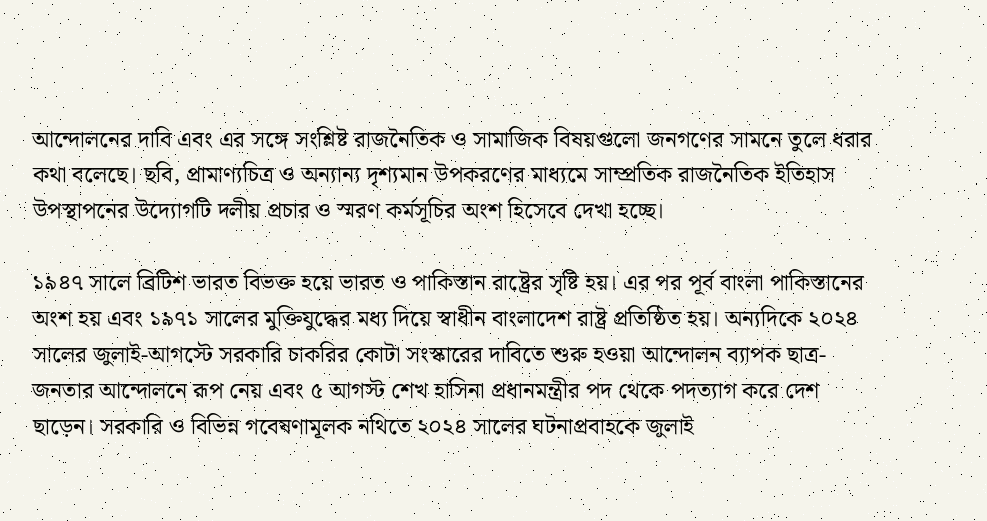আন্দোলনের দাবি এবং এর সঙ্গে সংশ্লিষ্ট রাজনৈতিক ও সামাজিক বিষয়গুলো জনগণের সামনে তুলে ধরার কথা বলেছে। ছবি, প্রামাণ্যচিত্র ও অন্যান্য দৃশ্যমান উপকরণের মাধ্যমে সাম্প্রতিক রাজনৈতিক ইতিহাস উপস্থাপনের উদ্যোগটি দলীয় প্রচার ও স্মরণ কর্মসূচির অংশ হিসেবে দেখা হচ্ছে।

১৯৪৭ সালে ব্রিটিশ ভারত বিভক্ত হয়ে ভারত ও পাকিস্তান রাষ্ট্রের সৃষ্টি হয়। এর পর পূর্ব বাংলা পাকিস্তানের অংশ হয় এবং ১৯৭১ সালের মুক্তিযুদ্ধের মধ্য দিয়ে স্বাধীন বাংলাদেশ রাষ্ট্র প্রতিষ্ঠিত হয়। অন্যদিকে ২০২৪ সালের জুলাই-আগস্টে সরকারি চাকরির কোটা সংস্কারের দাবিতে শুরু হওয়া আন্দোলন ব্যাপক ছাত্র-জনতার আন্দোলনে রূপ নেয় এবং ৫ আগস্ট শেখ হাসিনা প্রধানমন্ত্রীর পদ থেকে পদত্যাগ করে দেশ ছাড়েন। সরকারি ও বিভিন্ন গবেষণামূলক নথিতে ২০২৪ সালের ঘটনাপ্রবাহকে জুলাই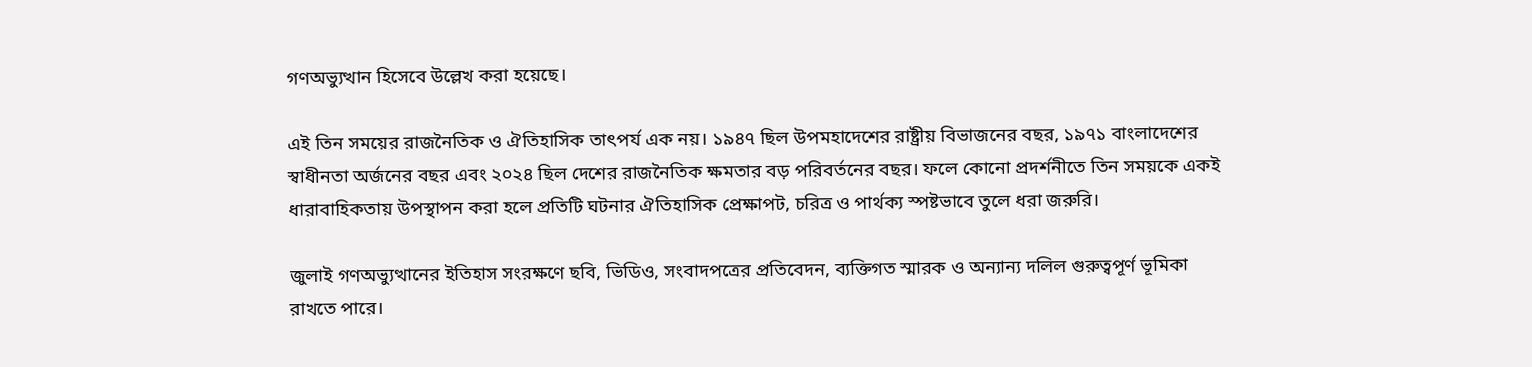গণঅভ্যুত্থান হিসেবে উল্লেখ করা হয়েছে।

এই তিন সময়ের রাজনৈতিক ও ঐতিহাসিক তাৎপর্য এক নয়। ১৯৪৭ ছিল উপমহাদেশের রাষ্ট্রীয় বিভাজনের বছর, ১৯৭১ বাংলাদেশের স্বাধীনতা অর্জনের বছর এবং ২০২৪ ছিল দেশের রাজনৈতিক ক্ষমতার বড় পরিবর্তনের বছর। ফলে কোনো প্রদর্শনীতে তিন সময়কে একই ধারাবাহিকতায় উপস্থাপন করা হলে প্রতিটি ঘটনার ঐতিহাসিক প্রেক্ষাপট, চরিত্র ও পার্থক্য স্পষ্টভাবে তুলে ধরা জরুরি।

জুলাই গণঅভ্যুত্থানের ইতিহাস সংরক্ষণে ছবি, ভিডিও, সংবাদপত্রের প্রতিবেদন, ব্যক্তিগত স্মারক ও অন্যান্য দলিল গুরুত্বপূর্ণ ভূমিকা রাখতে পারে।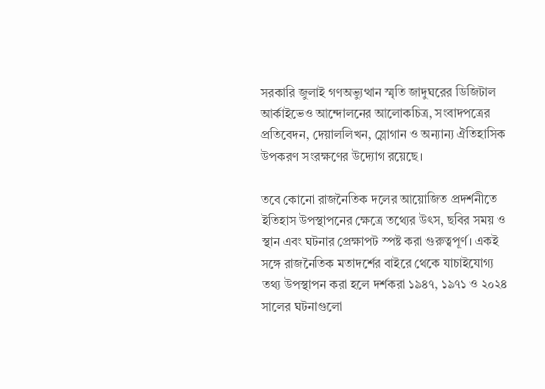সরকারি জুলাই গণঅভ্যুত্থান স্মৃতি জাদুঘরের ডিজিটাল আর্কাইভেও আন্দোলনের আলোকচিত্র, সংবাদপত্রের প্রতিবেদন, দেয়াললিখন, স্লোগান ও অন্যান্য ঐতিহাসিক উপকরণ সংরক্ষণের উদ্যোগ রয়েছে।

তবে কোনো রাজনৈতিক দলের আয়োজিত প্রদর্শনীতে ইতিহাস উপস্থাপনের ক্ষেত্রে তথ্যের উৎস, ছবির সময় ও স্থান এবং ঘটনার প্রেক্ষাপট স্পষ্ট করা গুরুত্বপূর্ণ। একই সঙ্গে রাজনৈতিক মতাদর্শের বাইরে থেকে যাচাইযোগ্য তথ্য উপস্থাপন করা হলে দর্শকরা ১৯৪৭, ১৯৭১ ও ২০২৪ সালের ঘটনাগুলো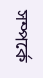সম্পর্কে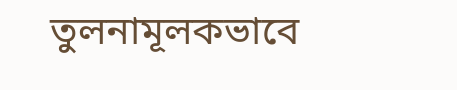তুলনামূলকভাবে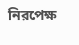নিরপেক্ষ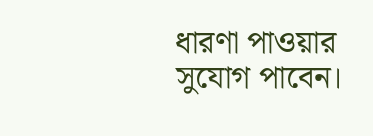ধারণা পাওয়ার সুযোগ পাবেন।